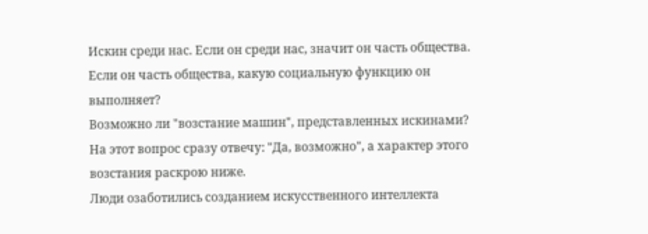Искин среди нас. Если он среди нас, значит он часть общества. Если он часть общества, какую социальную функцию он выполняет?
Возможно ли "возстание машин", представленных искинами? На этот вопрос сразу отвечу: "Да, возможно", а характер этого возстания раскрою ниже.
Люди озаботились созданием искусственного интеллекта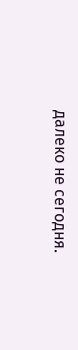далеко не сегодня.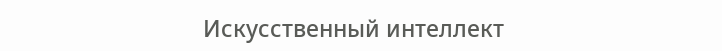Искусственный интеллект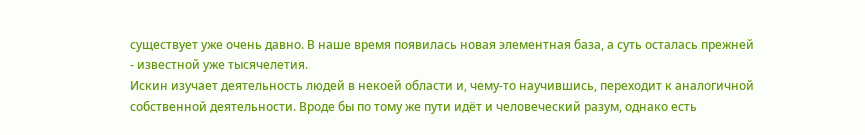существует уже очень давно. В наше время появилась новая элементная база, а суть осталась прежней - известной уже тысячелетия.
Искин изучает деятельность людей в некоей области и, чему-то научившись, переходит к аналогичной собственной деятельности. Вроде бы по тому же пути идëт и человеческий разум, однако есть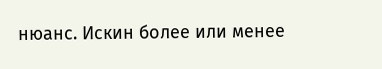нюанс. Искин более или менее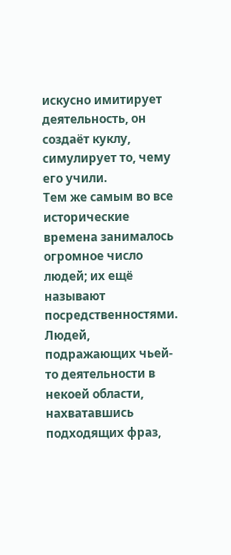искусно имитирует деятельность, он создаëт куклу, симулирует то, чему его учили.
Тем же самым во все исторические времена занималось огромное число людей; их ещё называют посредственностями. Людей, подражающих чьей-то деятельности в некоей области, нахватавшись подходящих фраз,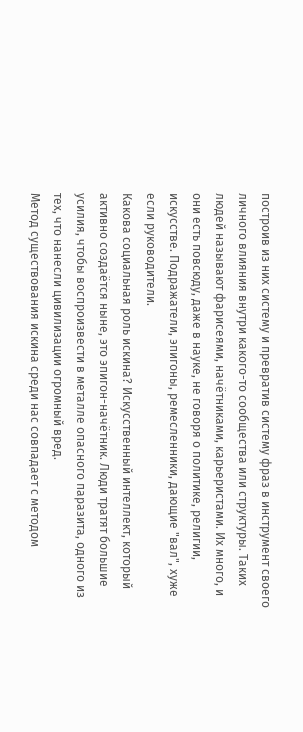построив из них систему и превратив систему фраз в инструмент своего личного влияния внутри какого-то сообщества или структуры. Таких людей называют фарисеями, начëтниками, карьеристами. Их много, и они есть повсюду, даже в науке, не говоря о политике, религии, искусстве. Подражатели, эпигоны, ремесленники, дающие "вал", хуже если руководители.
Какова социальная роль искина? Искусственный интеллект, который активно создаëтся ныне, это эпигон-начëтник. Люди тратят большие усилия, чтобы воспроизвести в металле опасного паразита, одного из тех, что нанесли цивилизации огромный вред.
Метод существования искина среди нас совпадает с методом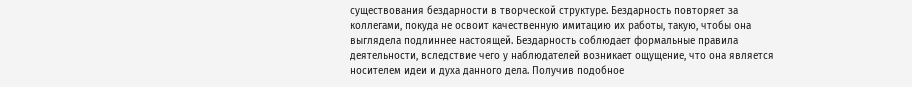существования бездарности в творческой структуре. Бездарность повторяет за коллегами, покуда не освоит качественную имитацию их работы, такую, чтобы она выглядела подлиннее настоящей. Бездарность соблюдает формальные правила деятельности, вследствие чего у наблюдателей возникает ощущение, что она является носителем идеи и духа данного дела. Получив подобное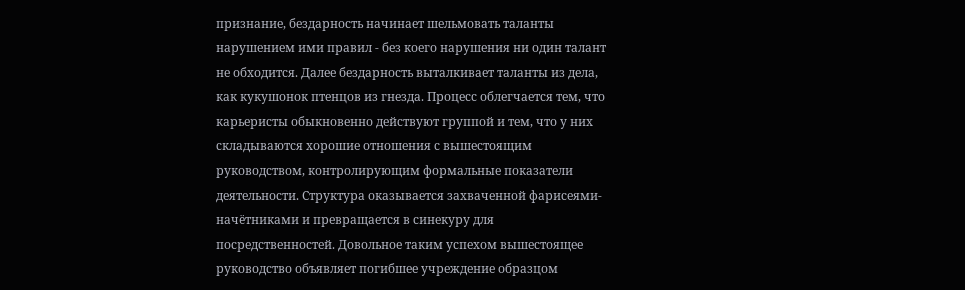признание, бездарность начинает шельмовать таланты нарушением ими правил - без коего нарушения ни один талант не обходится. Далее бездарность выталкивает таланты из дела, как кукушонок птенцов из гнезда. Процесс облегчается тем, что карьеристы обыкновенно действуют группой и тем, что у них складываются хорошие отношения с вышестоящим руководством, контролирующим формальные показатели деятельности. Структура оказывается захваченной фарисеями-начëтниками и превращается в синекуру для посредственностей. Довольное таким успехом вышестоящее руководство объявляет погибшее учреждение образцом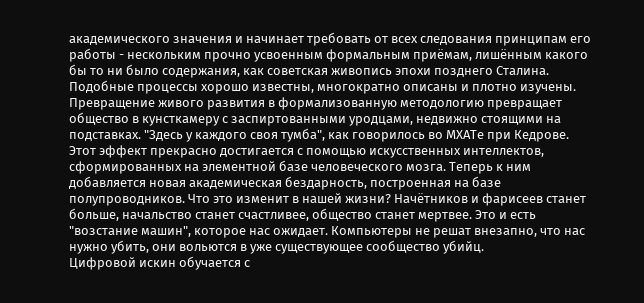академического значения и начинает требовать от всех следования принципам его работы - нескольким прочно усвоенным формальным приëмам, лишëнным какого бы то ни было содержания, как советская живопись эпохи позднего Сталина.
Подобные процессы хорошо известны, многократно описаны и плотно изучены. Превращение живого развития в формализованную методологию превращает общество в кунсткамеру с заспиртованными уродцами, недвижно стоящими на подставках. "Здесь у каждого своя тумба", как говорилось во МХАТе при Кедрове.
Этот эффект прекрасно достигается с помощью искусственных интеллектов, сформированных на элементной базе человеческого мозга. Теперь к ним добавляется новая академическая бездарность, построенная на базе полупроводников. Что это изменит в нашей жизни? Начëтников и фарисеев станет больше, начальство станет счастливее, общество станет мертвее. Это и есть "возстание машин", которое нас ожидает. Компьютеры не решат внезапно, что нас нужно убить, они вольются в уже существующее сообщество убийц.
Цифровой искин обучается с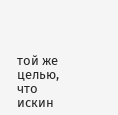той же целью, что искин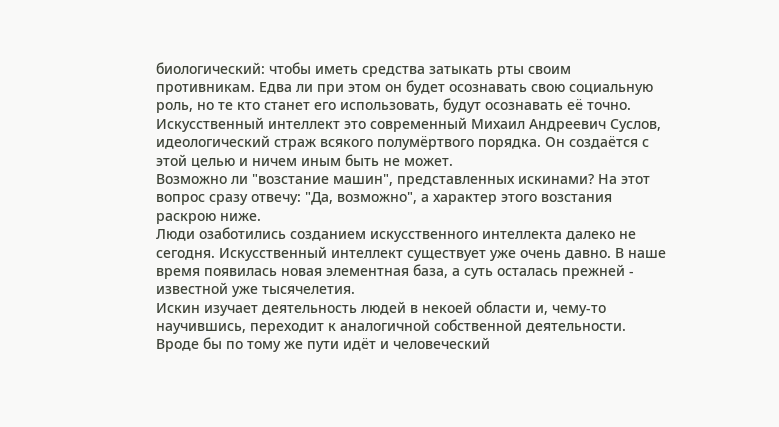биологический: чтобы иметь средства затыкать рты своим противникам. Едва ли при этом он будет осознавать свою социальную роль, но те кто станет его использовать, будут осознавать еë точно. Искусственный интеллект это современный Михаил Андреевич Суслов, идеологический страж всякого полумëртвого порядка. Он создаëтся с этой целью и ничем иным быть не может.
Возможно ли "возстание машин", представленных искинами? На этот вопрос сразу отвечу: "Да, возможно", а характер этого возстания раскрою ниже.
Люди озаботились созданием искусственного интеллекта далеко не сегодня. Искусственный интеллект существует уже очень давно. В наше время появилась новая элементная база, а суть осталась прежней - известной уже тысячелетия.
Искин изучает деятельность людей в некоей области и, чему-то научившись, переходит к аналогичной собственной деятельности. Вроде бы по тому же пути идëт и человеческий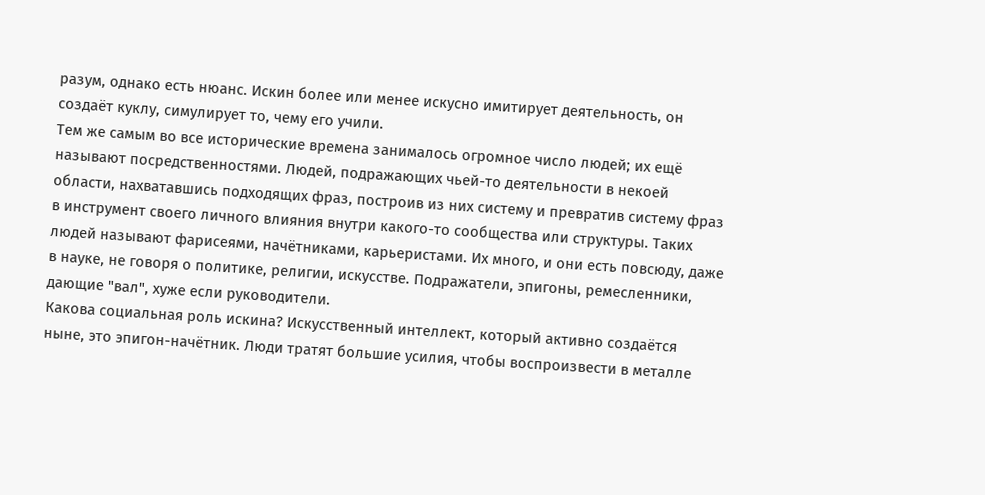разум, однако есть нюанс. Искин более или менее искусно имитирует деятельность, он создаëт куклу, симулирует то, чему его учили.
Тем же самым во все исторические времена занималось огромное число людей; их ещё называют посредственностями. Людей, подражающих чьей-то деятельности в некоей области, нахватавшись подходящих фраз, построив из них систему и превратив систему фраз в инструмент своего личного влияния внутри какого-то сообщества или структуры. Таких людей называют фарисеями, начëтниками, карьеристами. Их много, и они есть повсюду, даже в науке, не говоря о политике, религии, искусстве. Подражатели, эпигоны, ремесленники, дающие "вал", хуже если руководители.
Какова социальная роль искина? Искусственный интеллект, который активно создаëтся ныне, это эпигон-начëтник. Люди тратят большие усилия, чтобы воспроизвести в металле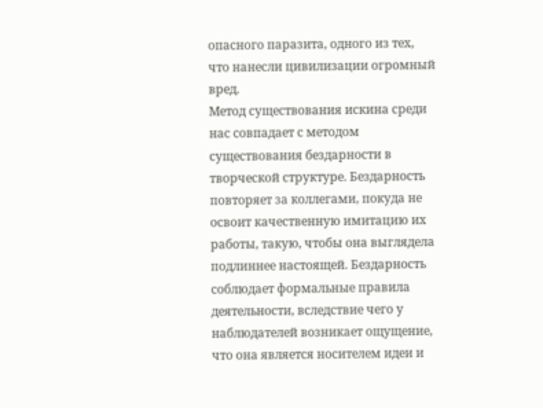опасного паразита, одного из тех, что нанесли цивилизации огромный вред.
Метод существования искина среди нас совпадает с методом существования бездарности в творческой структуре. Бездарность повторяет за коллегами, покуда не освоит качественную имитацию их работы, такую, чтобы она выглядела подлиннее настоящей. Бездарность соблюдает формальные правила деятельности, вследствие чего у наблюдателей возникает ощущение, что она является носителем идеи и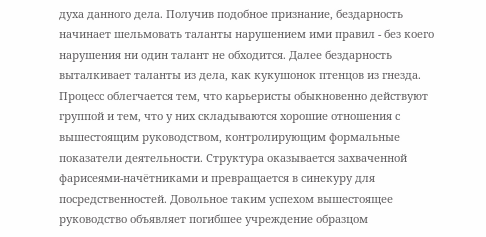духа данного дела. Получив подобное признание, бездарность начинает шельмовать таланты нарушением ими правил - без коего нарушения ни один талант не обходится. Далее бездарность выталкивает таланты из дела, как кукушонок птенцов из гнезда. Процесс облегчается тем, что карьеристы обыкновенно действуют группой и тем, что у них складываются хорошие отношения с вышестоящим руководством, контролирующим формальные показатели деятельности. Структура оказывается захваченной фарисеями-начëтниками и превращается в синекуру для посредственностей. Довольное таким успехом вышестоящее руководство объявляет погибшее учреждение образцом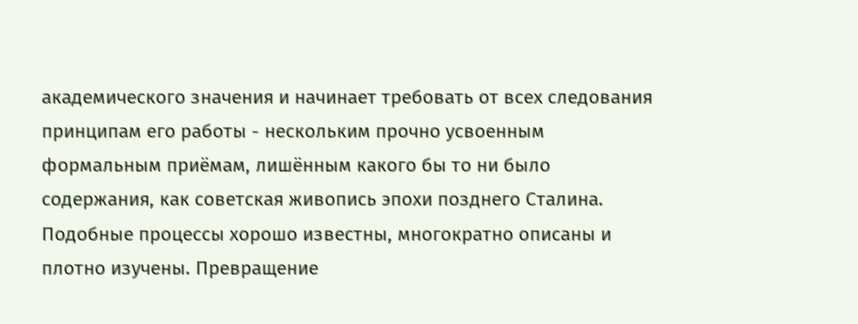академического значения и начинает требовать от всех следования принципам его работы - нескольким прочно усвоенным формальным приëмам, лишëнным какого бы то ни было содержания, как советская живопись эпохи позднего Сталина.
Подобные процессы хорошо известны, многократно описаны и плотно изучены. Превращение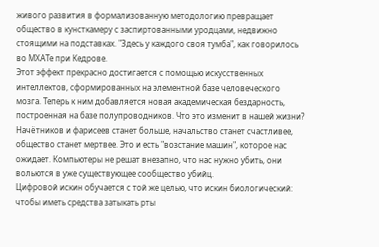живого развития в формализованную методологию превращает общество в кунсткамеру с заспиртованными уродцами, недвижно стоящими на подставках. "Здесь у каждого своя тумба", как говорилось во МХАТе при Кедрове.
Этот эффект прекрасно достигается с помощью искусственных интеллектов, сформированных на элементной базе человеческого мозга. Теперь к ним добавляется новая академическая бездарность, построенная на базе полупроводников. Что это изменит в нашей жизни? Начëтников и фарисеев станет больше, начальство станет счастливее, общество станет мертвее. Это и есть "возстание машин", которое нас ожидает. Компьютеры не решат внезапно, что нас нужно убить, они вольются в уже существующее сообщество убийц.
Цифровой искин обучается с той же целью, что искин биологический: чтобы иметь средства затыкать рты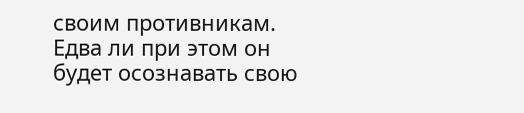своим противникам. Едва ли при этом он будет осознавать свою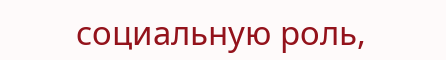социальную роль,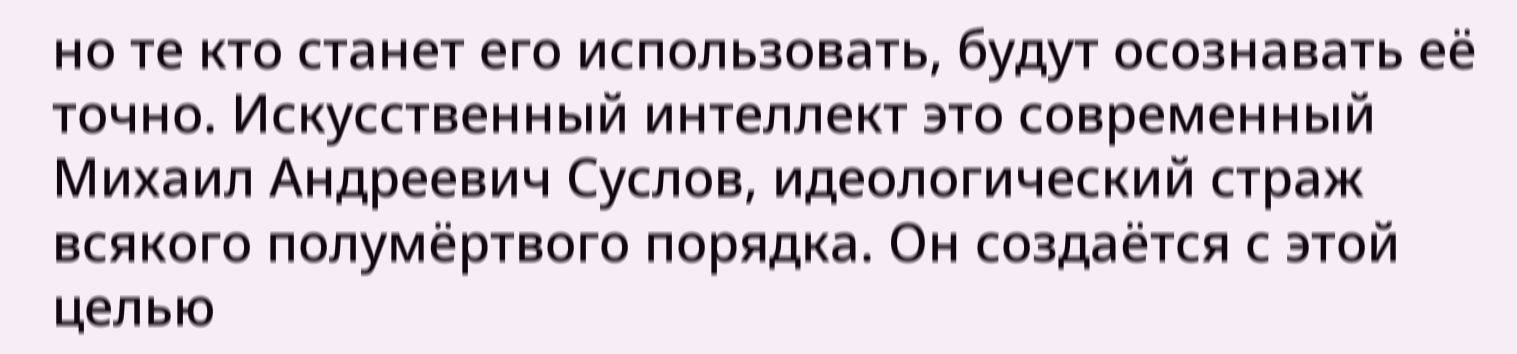но те кто станет его использовать, будут осознавать еë точно. Искусственный интеллект это современный Михаил Андреевич Суслов, идеологический страж всякого полумëртвого порядка. Он создаëтся с этой целью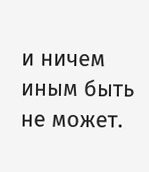и ничем иным быть не может.